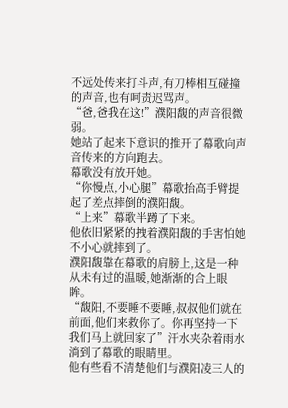不远处传来打斗声,有刀棒相互碰撞的声音,也有呵责迟骂声。
“爸,爸我在这!”濮阳馥的声音很微弱。
她站了起来下意识的推开了幕歌向声音传来的方向跑去。
幕歌没有放开她。
“你慢点,小心腿”幕歌抬高手臂提起了差点摔倒的濮阳馥。
“上来”幕歌半蹲了下来。
他依旧紧紧的拽着濮阳馥的手害怕她不小心就摔到了。
濮阳馥靠在幕歌的肩膀上,这是一种从未有过的温暖,她渐渐的合上眼眸。
“馥阳,不要睡不要睡,叔叔他们就在前面,他们来救你了。你再坚持一下我们马上就回家了”汗水夹杂着雨水淌到了幕歌的眼睛里。
他有些看不清楚他们与濮阳凌三人的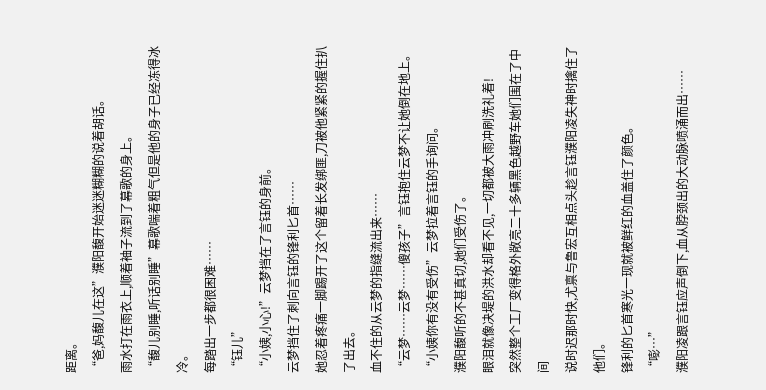距离。
“爸,妈馥儿在这”濮阳馥开始迷迷糊糊的说着胡话。
雨水打在雨衣上,顺着袖子流到了幕歌的身上。
“馥儿别睡,听话别睡”幕歌喘着粗气但是他的身子已经冻得冰冷。
每踏出一步都很困难……
“钰儿”
“小姨,小心!”云梦挡在了言钰的身前。
云梦挡住了刺向言钰的锋利匕首……
她忍着疼痛一脚踢开了这个留着长发绑匪,刀被他紧紧的握住扒了出去。
血不住的从云梦的指缝流出来……
“云梦……云梦……傻孩子”言钰抱住云梦不让她倒在地上。
“小姨你有没有受伤”云梦拉着言钰的手询问。
濮阳馥听的不甚真切,她们受伤了。
眼泪就像决堤的洪水却看不见,一切都被大雨冲刷洗礼着!
突然整个工厂变得格外敞亮二十多辆黑色越野车她们围在了中间
说时迟那时快,尤禀与鲁宏互相点头趁言钰濮阳凌失神时擒住了他们。
锋利的匕首寒光一现就被鲜红的血盖住了颜色。
“嘭…”
濮阳凌跟言钰应声倒下,血从脖颈出的大动脉喷涌而出……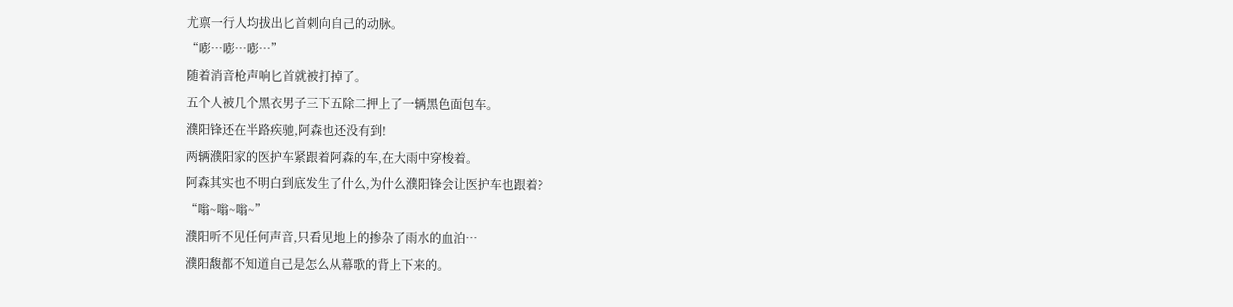尤禀一行人均拔出匕首刺向自己的动脉。
“嘭…嘭…嘭…”
随着消音枪声响匕首就被打掉了。
五个人被几个黑衣男子三下五除二押上了一辆黑色面包车。
濮阳锋还在半路疾驰,阿森也还没有到!
两辆濮阳家的医护车紧跟着阿森的车,在大雨中穿梭着。
阿森其实也不明白到底发生了什么,为什么濮阳锋会让医护车也跟着?
“嗡~嗡~嗡~”
濮阳听不见任何声音,只看见地上的掺杂了雨水的血泊…
濮阳馥都不知道自己是怎么从幕歌的背上下来的。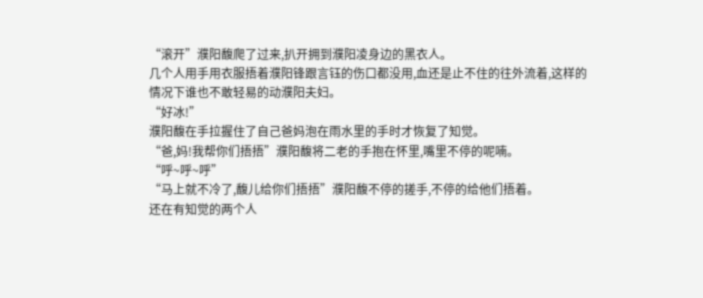“滚开”濮阳馥爬了过来,扒开拥到濮阳凌身边的黑衣人。
几个人用手用衣服捂着濮阳锋跟言钰的伤口都没用,血还是止不住的往外流着,这样的情况下谁也不敢轻易的动濮阳夫妇。
“好冰!”
濮阳馥在手拉握住了自己爸妈泡在雨水里的手时才恢复了知觉。
“爸,妈!我帮你们捂捂”濮阳馥将二老的手抱在怀里,嘴里不停的呢喃。
“呼~呼~呼”
“马上就不冷了,馥儿给你们捂捂”濮阳馥不停的搓手,不停的给他们捂着。
还在有知觉的两个人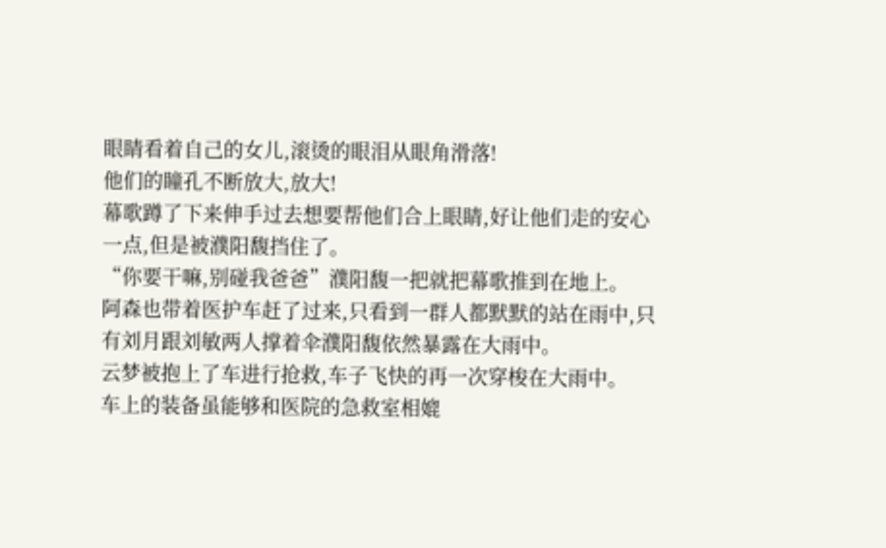眼睛看着自己的女儿,滚烫的眼泪从眼角滑落!
他们的瞳孔不断放大,放大!
幕歌蹲了下来伸手过去想要帮他们合上眼睛,好让他们走的安心一点,但是被濮阳馥挡住了。
“你要干嘛,别碰我爸爸”濮阳馥一把就把幕歌推到在地上。
阿森也带着医护车赶了过来,只看到一群人都默默的站在雨中,只有刘月跟刘敏两人撑着伞濮阳馥依然暴露在大雨中。
云梦被抱上了车进行抢救,车子飞快的再一次穿梭在大雨中。
车上的装备虽能够和医院的急救室相媲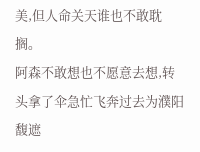美,但人命关天谁也不敢耽搁。
阿森不敢想也不愿意去想,转头拿了伞急忙飞奔过去为濮阳馥遮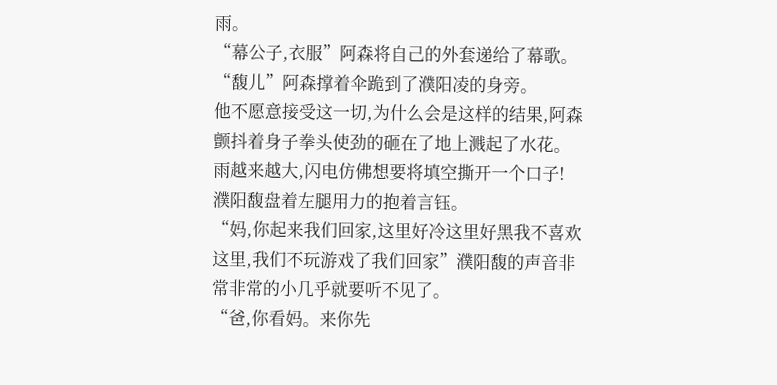雨。
“幕公子,衣服”阿森将自己的外套递给了幕歌。
“馥儿”阿森撑着伞跪到了濮阳凌的身旁。
他不愿意接受这一切,为什么会是这样的结果,阿森颤抖着身子拳头使劲的砸在了地上溅起了水花。
雨越来越大,闪电仿佛想要将填空撕开一个口子!
濮阳馥盘着左腿用力的抱着言钰。
“妈,你起来我们回家,这里好冷这里好黑我不喜欢这里,我们不玩游戏了我们回家”濮阳馥的声音非常非常的小几乎就要听不见了。
“爸,你看妈。来你先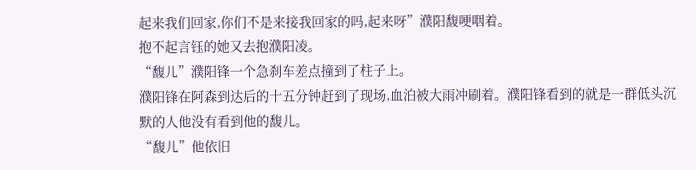起来我们回家,你们不是来接我回家的吗,起来呀”濮阳馥哽咽着。
抱不起言钰的她又去抱濮阳凌。
“馥儿”濮阳锋一个急刹车差点撞到了柱子上。
濮阳锋在阿森到达后的十五分钟赶到了现场,血泊被大雨冲刷着。濮阳锋看到的就是一群低头沉默的人他没有看到他的馥儿。
“馥儿”他依旧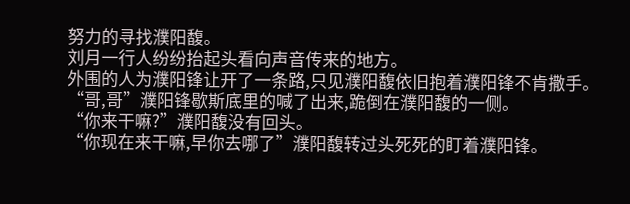努力的寻找濮阳馥。
刘月一行人纷纷抬起头看向声音传来的地方。
外围的人为濮阳锋让开了一条路,只见濮阳馥依旧抱着濮阳锋不肯撒手。
“哥,哥”濮阳锋歇斯底里的喊了出来,跪倒在濮阳馥的一侧。
“你来干嘛?”濮阳馥没有回头。
“你现在来干嘛,早你去哪了”濮阳馥转过头死死的盯着濮阳锋。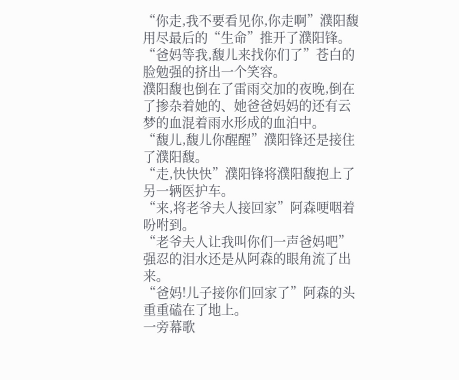“你走,我不要看见你,你走啊”濮阳馥用尽最后的“生命”推开了濮阳锋。
“爸妈等我,馥儿来找你们了”苍白的脸勉强的挤出一个笑容。
濮阳馥也倒在了雷雨交加的夜晚,倒在了掺杂着她的、她爸爸妈妈的还有云梦的血混着雨水形成的血泊中。
“馥儿,馥儿你醒醒”濮阳锋还是接住了濮阳馥。
“走,快快快”濮阳锋将濮阳馥抱上了另一辆医护车。
“来,将老爷夫人接回家”阿森哽咽着吩咐到。
“老爷夫人让我叫你们一声爸妈吧”强忍的泪水还是从阿森的眼角流了出来。
“爸妈!儿子接你们回家了”阿森的头重重磕在了地上。
一旁幕歌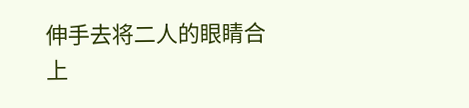伸手去将二人的眼睛合上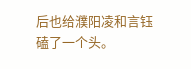后也给濮阳凌和言钰磕了一个头。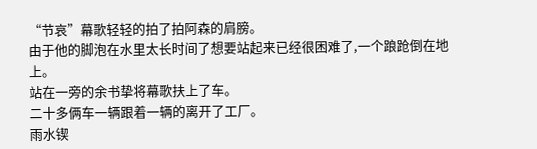“节哀”幕歌轻轻的拍了拍阿森的肩膀。
由于他的脚泡在水里太长时间了想要站起来已经很困难了,一个踉跄倒在地上。
站在一旁的余书挚将幕歌扶上了车。
二十多俩车一辆跟着一辆的离开了工厂。
雨水锲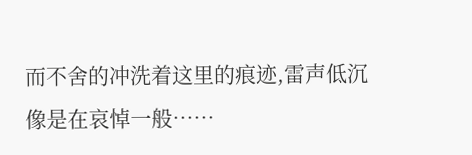而不舍的冲洗着这里的痕迹,雷声低沉像是在哀悼一般……